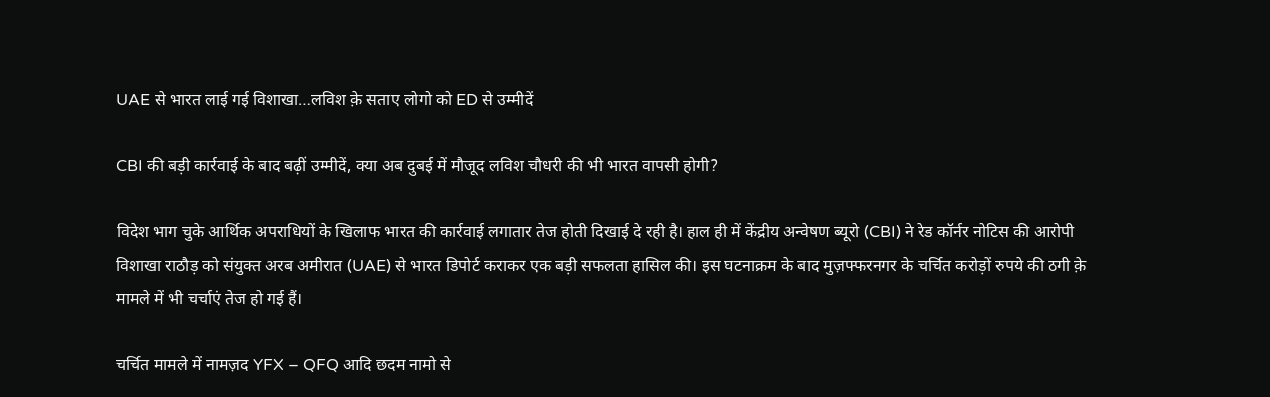UAE से भारत लाई गई विशाखा…लविश क़े सताए लोगो को ED से उम्मीदें

CBI की बड़ी कार्रवाई के बाद बढ़ीं उम्मीदें, क्या अब दुबई में मौजूद लविश चौधरी की भी भारत वापसी होगी?

विदेश भाग चुके आर्थिक अपराधियों के खिलाफ भारत की कार्रवाई लगातार तेज होती दिखाई दे रही है। हाल ही में केंद्रीय अन्वेषण ब्यूरो (CBI) ने रेड कॉर्नर नोटिस की आरोपी विशाखा राठौड़ को संयुक्त अरब अमीरात (UAE) से भारत डिपोर्ट कराकर एक बड़ी सफलता हासिल की। इस घटनाक्रम के बाद मुज़फ्फरनगर के चर्चित करोड़ों रुपये की ठगी क़े मामले में भी चर्चाएं तेज हो गई हैं।

चर्चित मामले में नामज़द YFX – QFQ आदि छदम नामो से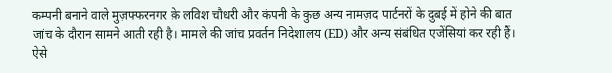कम्पनी बनाने वाले मुज़फ्फरनगर क़े लविश चौधरी और कंपनी के कुछ अन्य नामज़द पार्टनरों के दुबई में होने की बात जांच के दौरान सामने आती रही है। मामले की जांच प्रवर्तन निदेशालय (ED) और अन्य संबंधित एजेंसियां कर रही हैं। ऐसे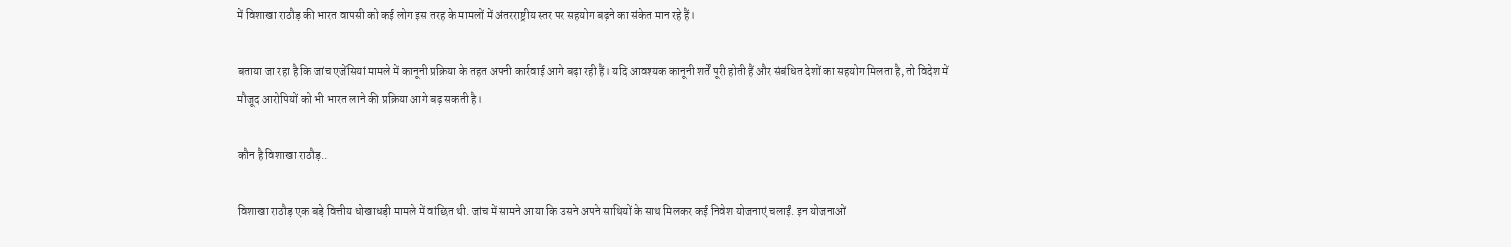में विशाखा राठौड़ की भारत वापसी को कई लोग इस तरह के मामलों में अंतरराष्ट्रीय स्तर पर सहयोग बढ़ने का संकेत मान रहे हैं।

बताया जा रहा है कि जांच एजेंसियां मामले में कानूनी प्रक्रिया के तहत अपनी कार्रवाई आगे बढ़ा रही हैं। यदि आवश्यक कानूनी शर्तें पूरी होती हैं और संबंधित देशों का सहयोग मिलता है, तो विदेश में मौजूद आरोपियों को भी भारत लाने की प्रक्रिया आगे बढ़ सकती है।

कौन है विशाखा राठौड़..

विशाखा राठौड़ एक बड़े वित्तीय धोखाधड़ी मामले में वांछित थी. जांच में सामने आया कि उसने अपने साथियों के साथ मिलकर कई निवेश योजनाएं चलाईं. इन योजनाओं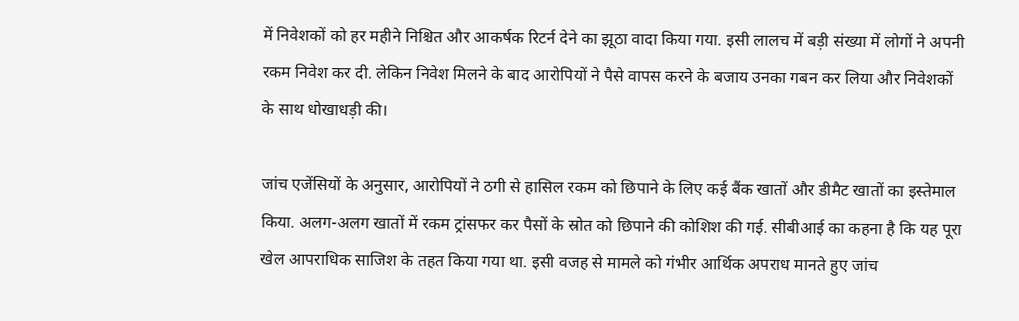में निवेशकों को हर महीने निश्चित और आकर्षक रिटर्न देने का झूठा वादा किया गया. इसी लालच में बड़ी संख्या में लोगों ने अपनी रकम निवेश कर दी. लेकिन निवेश मिलने के बाद आरोपियों ने पैसे वापस करने के बजाय उनका गबन कर लिया और निवेशकों के साथ धोखाधड़ी की।

जांच एजेंसियों के अनुसार, आरोपियों ने ठगी से हासिल रकम को छिपाने के लिए कई बैंक खातों और डीमैट खातों का इस्तेमाल किया. अलग-अलग खातों में रकम ट्रांसफर कर पैसों के स्रोत को छिपाने की कोशिश की गई. सीबीआई का कहना है कि यह पूरा खेल आपराधिक साजिश के तहत किया गया था. इसी वजह से मामले को गंभीर आर्थिक अपराध मानते हुए जांच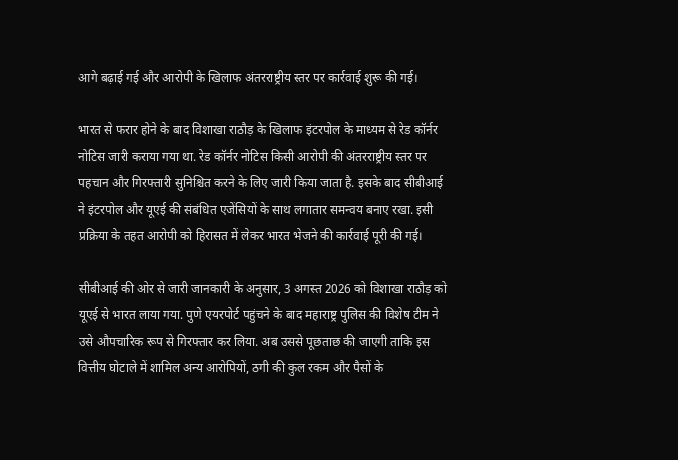आगे बढ़ाई गई और आरोपी के खिलाफ अंतरराष्ट्रीय स्तर पर कार्रवाई शुरू की गई।

भारत से फरार होने के बाद विशाखा राठौड़ के खिलाफ इंटरपोल के माध्यम से रेड कॉर्नर नोटिस जारी कराया गया था. रेड कॉर्नर नोटिस किसी आरोपी की अंतरराष्ट्रीय स्तर पर पहचान और गिरफ्तारी सुनिश्चित करने के लिए जारी किया जाता है. इसके बाद सीबीआई ने इंटरपोल और यूएई की संबंधित एजेंसियों के साथ लगातार समन्वय बनाए रखा. इसी प्रक्रिया के तहत आरोपी को हिरासत में लेकर भारत भेजने की कार्रवाई पूरी की गई।

सीबीआई की ओर से जारी जानकारी के अनुसार, 3 अगस्त 2026 को विशाखा राठौड़ को यूएई से भारत लाया गया. पुणे एयरपोर्ट पहुंचने के बाद महाराष्ट्र पुलिस की विशेष टीम ने उसे औपचारिक रूप से गिरफ्तार कर लिया. अब उससे पूछताछ की जाएगी ताकि इस वित्तीय घोटाले में शामिल अन्य आरोपियों, ठगी की कुल रकम और पैसों के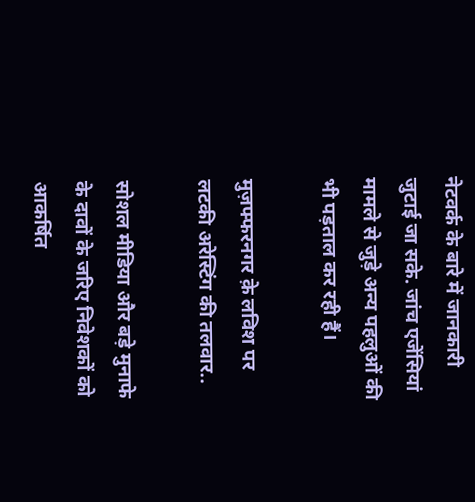नेटवर्क के बारे में जानकारी जुटाई जा सके. जांच एजेंसियां मामले से जुड़े अन्य पहलुओं की भी पड़ताल कर रही हैं।

मुज़फ्फरनगर क़े लविश पर लटकी अरेस्टिंग की तलवार..

सोशल मीडिया और बड़े मुनाफे के दावों के जरिए निवेशकों को आकर्षित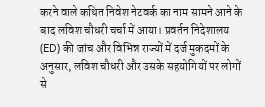करने वाले कथित निवेश नेटवर्क का नाम सामने आने के बाद लविश चौधरी चर्चा में आया। प्रवर्तन निदेशालय (ED) की जांच और विभिन्न राज्यों में दर्ज मुकदमों के अनुसार, लविश चौधरी और उसके सहयोगियों पर लोगों से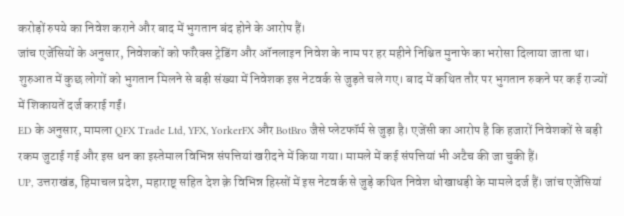करोड़ों रुपये का निवेश कराने और बाद में भुगतान बंद होने के आरोप हैं।
जांच एजेंसियों के अनुसार, निवेशकों को फॉरेक्स ट्रेडिंग और ऑनलाइन निवेश के नाम पर हर महीने निश्चित मुनाफे का भरोसा दिलाया जाता था। शुरुआत में कुछ लोगों को भुगतान मिलने से बड़ी संख्या में निवेशक इस नेटवर्क से जुड़ते चले गए। बाद में कथित तौर पर भुगतान रुकने पर कई राज्यों में शिकायतें दर्ज कराई गईं।
ED के अनुसार, मामला QFX Trade Ltd, YFX, YorkerFX और BotBro जैसे प्लेटफॉर्म से जुड़ा है। एजेंसी का आरोप है कि हजारों निवेशकों से बड़ी रकम जुटाई गई और इस धन का इस्तेमाल विभिन्न संपत्तियां खरीदने में किया गया। मामले में कई संपत्तियां भी अटैच की जा चुकी हैं।
UP, उत्तराखंड, हिमाचल प्रदेश, महाराष्ट् सहित देश क़े विभिन्न हिस्सों में इस नेटवर्क से जुड़े कथित निवेश धोखाधड़ी के मामले दर्ज हैं। जांच एजेंसियां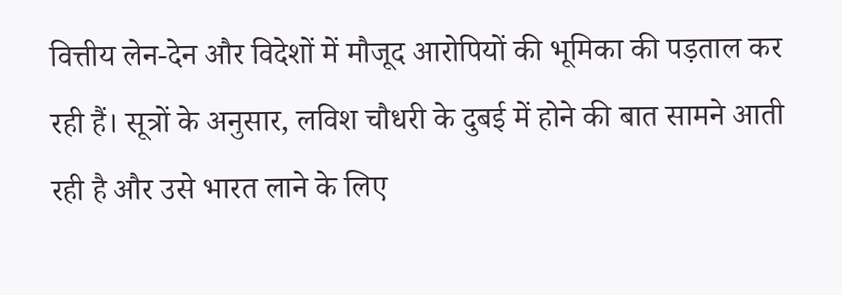वित्तीय लेन-देन और विदेशों में मौजूद आरोपियों की भूमिका की पड़ताल कर रही हैं। सूत्रों के अनुसार, लविश चौधरी के दुबई में होने की बात सामने आती रही है और उसे भारत लाने के लिए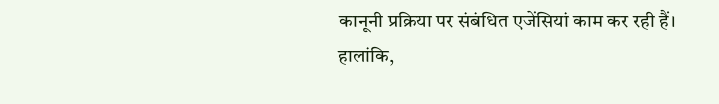कानूनी प्रक्रिया पर संबंधित एजेंसियां काम कर रही हैं।
हालांकि,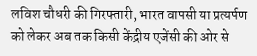लविश चौधरी की गिरफ्तारी, भारत वापसी या प्रत्यर्पण को लेकर अब तक किसी केंद्रीय एजेंसी की ओर से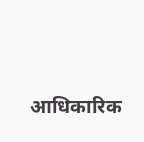आधिकारिक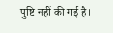पुष्टि नहीं की गई है।